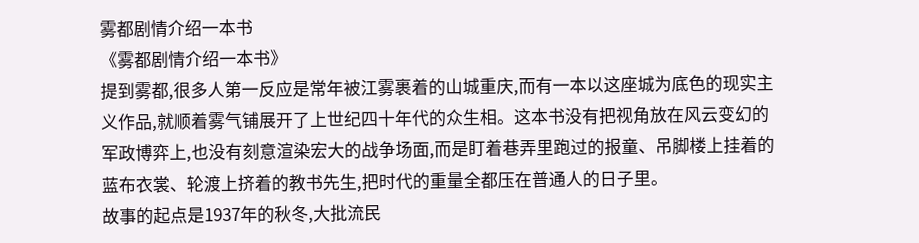雾都剧情介绍一本书
《雾都剧情介绍一本书》
提到雾都,很多人第一反应是常年被江雾裹着的山城重庆,而有一本以这座城为底色的现实主义作品,就顺着雾气铺展开了上世纪四十年代的众生相。这本书没有把视角放在风云变幻的军政博弈上,也没有刻意渲染宏大的战争场面,而是盯着巷弄里跑过的报童、吊脚楼上挂着的蓝布衣裳、轮渡上挤着的教书先生,把时代的重量全都压在普通人的日子里。
故事的起点是1937年的秋冬,大批流民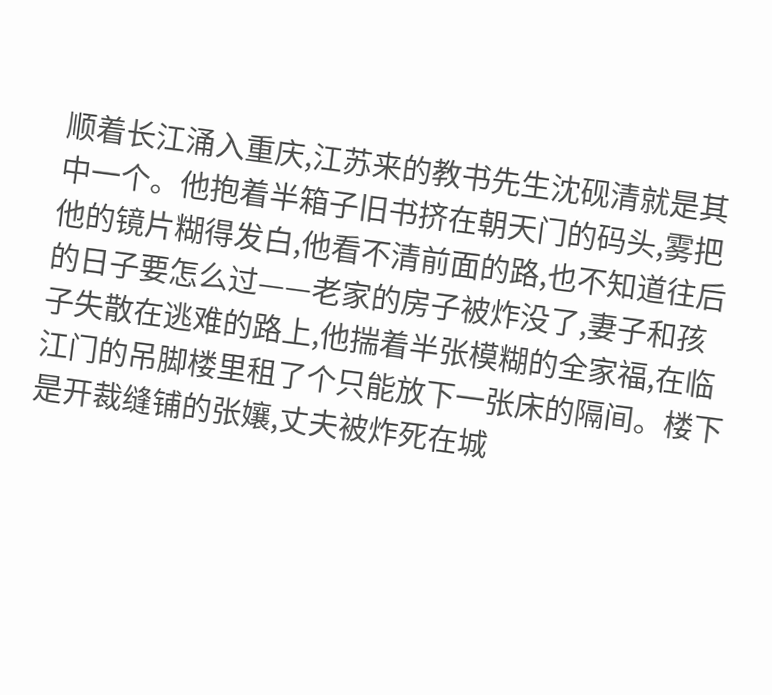顺着长江涌入重庆,江苏来的教书先生沈砚清就是其中一个。他抱着半箱子旧书挤在朝天门的码头,雾把他的镜片糊得发白,他看不清前面的路,也不知道往后的日子要怎么过——老家的房子被炸没了,妻子和孩子失散在逃难的路上,他揣着半张模糊的全家福,在临江门的吊脚楼里租了个只能放下一张床的隔间。楼下是开裁缝铺的张孃,丈夫被炸死在城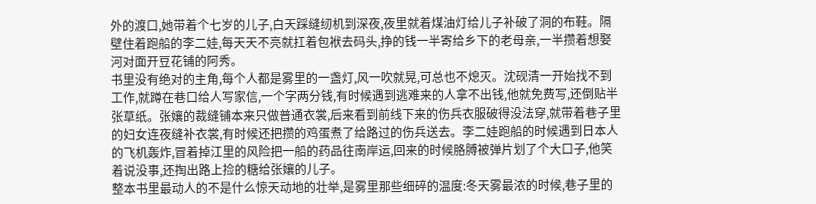外的渡口,她带着个七岁的儿子,白天踩缝纫机到深夜,夜里就着煤油灯给儿子补破了洞的布鞋。隔壁住着跑船的李二娃,每天天不亮就扛着包袱去码头,挣的钱一半寄给乡下的老母亲,一半攒着想娶河对面开豆花铺的阿秀。
书里没有绝对的主角,每个人都是雾里的一盏灯,风一吹就晃,可总也不熄灭。沈砚清一开始找不到工作,就蹲在巷口给人写家信,一个字两分钱,有时候遇到逃难来的人拿不出钱,他就免费写,还倒贴半张草纸。张孃的裁缝铺本来只做普通衣裳,后来看到前线下来的伤兵衣服破得没法穿,就带着巷子里的妇女连夜缝补衣裳,有时候还把攒的鸡蛋煮了给路过的伤兵送去。李二娃跑船的时候遇到日本人的飞机轰炸,冒着掉江里的风险把一船的药品往南岸运,回来的时候胳膊被弹片划了个大口子,他笑着说没事,还掏出路上捡的糖给张孃的儿子。
整本书里最动人的不是什么惊天动地的壮举,是雾里那些细碎的温度:冬天雾最浓的时候,巷子里的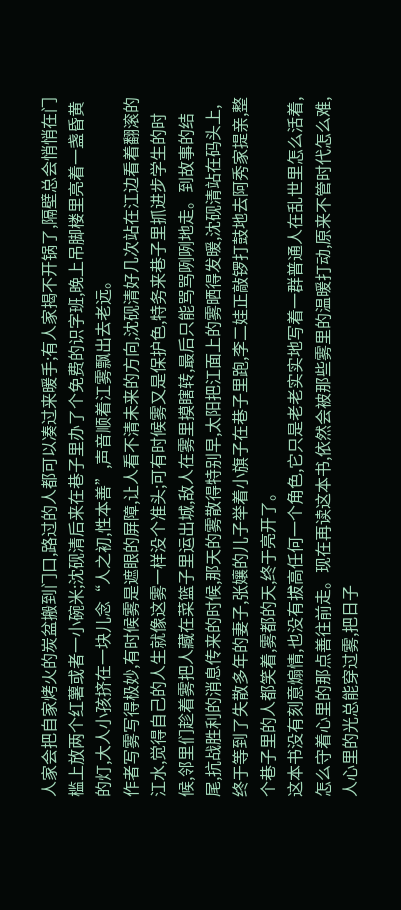人家会把自家烤火的炭盆搬到门口,路过的人都可以凑过来暖手;有人家揭不开锅了,隔壁总会悄悄在门槛上放两个红薯或者一小碗米;沈砚清后来在巷子里办了个免费的识字班,晚上吊脚楼里亮着一盏昏黄的灯,大人小孩挤在一块儿念“人之初,性本善”,声音顺着江雾飘出去老远。
作者写雾写得极妙,有时候雾是遮眼的屏障,让人看不清未来的方向,沈砚清好几次站在江边看着翻滚的江水,觉得自己的人生就像这雾一样没个准头;可有时候雾又是保护色,特务来巷子里抓进步学生的时候,邻里们趁着雾把人藏在菜篮子里运出城,敌人在雾里摸瞎转,最后只能骂骂咧咧地走。到故事的结尾,抗战胜利的消息传来的时候,那天的雾散得特别早,太阳把江面上的雾晒得发暖,沈砚清站在码头上,终于等到了失散多年的妻子,张孃的儿子举着小旗子在巷子里跑,李二娃正敲锣打鼓地去阿秀家提亲,整个巷子里的人都笑着,雾都的天,终于亮开了。
这本书没有刻意煽情,也没有拔高任何一个角色,它只是老老实实地写着一群普通人在乱世里怎么活着,怎么守着心里的那点善往前走。现在再读这本书,依然会被那些雾里的温暖打动,原来不管时代怎么难,人心里的光总能穿过雾,把日子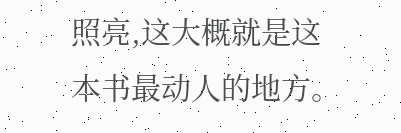照亮,这大概就是这本书最动人的地方。